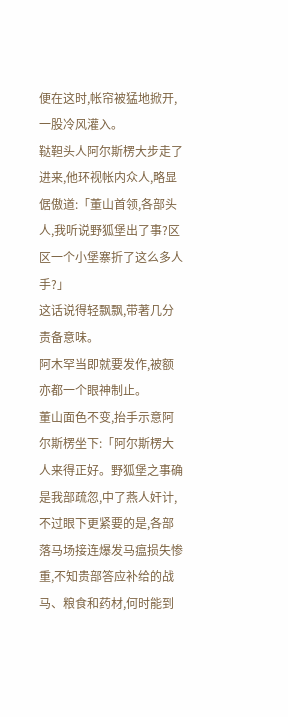便在这时,帐帘被猛地掀开,一股冷风灌入。
鞑靼头人阿尔斯楞大步走了进来,他环视帐内众人,略显倨傲道:「董山首领,各部头人,我听说野狐堡出了事?区区一个小堡寨折了这么多人手?」
这话说得轻飘飘,带著几分责备意味。
阿木罕当即就要发作,被额亦都一个眼神制止。
董山面色不变,抬手示意阿尔斯楞坐下:「阿尔斯楞大人来得正好。野狐堡之事确是我部疏忽,中了燕人奸计,不过眼下更紧要的是,各部落马场接连爆发马瘟损失惨重,不知贵部答应补给的战马、粮食和药材,何时能到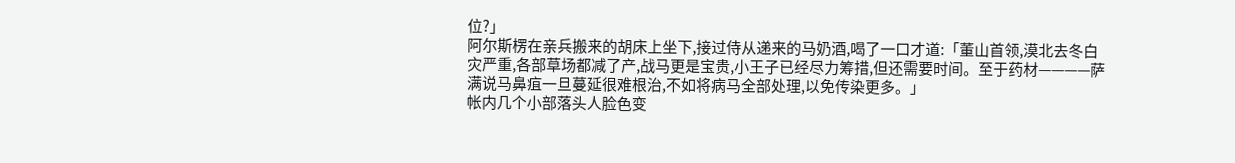位?」
阿尔斯楞在亲兵搬来的胡床上坐下,接过侍从递来的马奶酒,喝了一口才道:「董山首领,漠北去冬白灾严重,各部草场都减了产,战马更是宝贵,小王子已经尽力筹措,但还需要时间。至于药材————萨满说马鼻疽一旦蔓延很难根治,不如将病马全部处理,以免传染更多。」
帐内几个小部落头人脸色变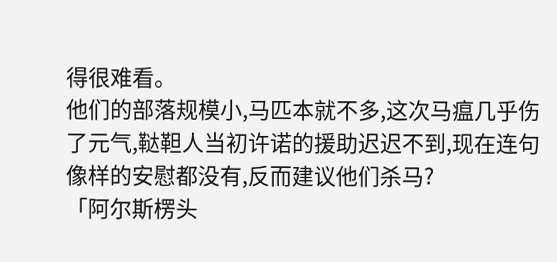得很难看。
他们的部落规模小,马匹本就不多,这次马瘟几乎伤了元气,鞑靼人当初许诺的援助迟迟不到,现在连句像样的安慰都没有,反而建议他们杀马?
「阿尔斯楞头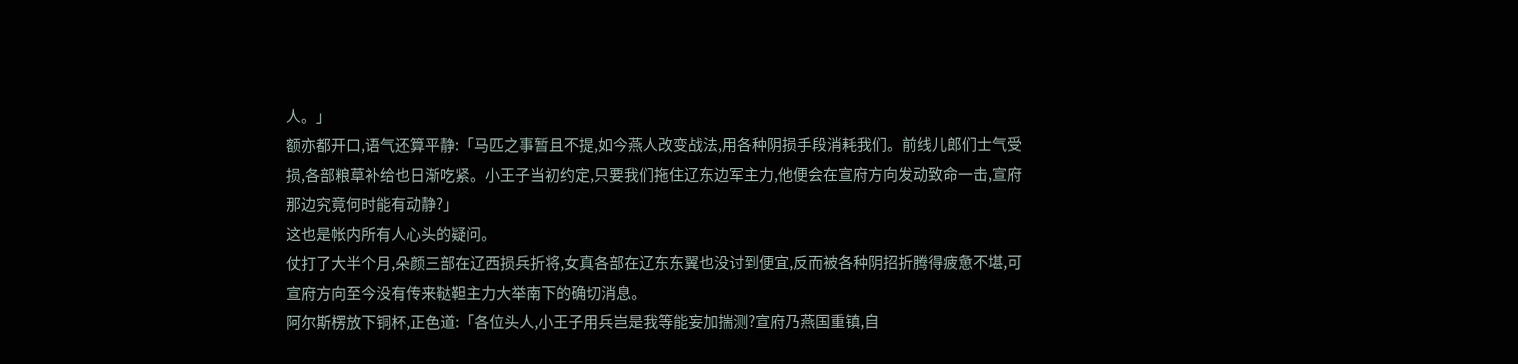人。」
额亦都开口,语气还算平静:「马匹之事暂且不提,如今燕人改变战法,用各种阴损手段消耗我们。前线儿郎们士气受损,各部粮草补给也日渐吃紧。小王子当初约定,只要我们拖住辽东边军主力,他便会在宣府方向发动致命一击,宣府那边究竟何时能有动静?」
这也是帐内所有人心头的疑问。
仗打了大半个月,朵颜三部在辽西损兵折将,女真各部在辽东东翼也没讨到便宜,反而被各种阴招折腾得疲惫不堪,可宣府方向至今没有传来鞑靼主力大举南下的确切消息。
阿尔斯楞放下铜杯,正色道:「各位头人,小王子用兵岂是我等能妄加揣测?宣府乃燕国重镇,自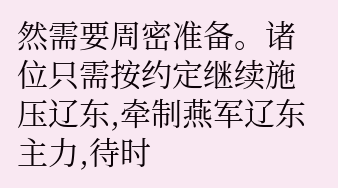然需要周密准备。诸位只需按约定继续施压辽东,牵制燕军辽东主力,待时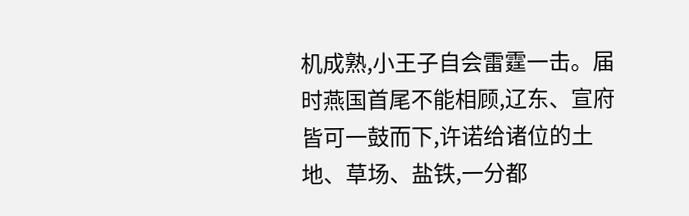机成熟,小王子自会雷霆一击。届时燕国首尾不能相顾,辽东、宣府皆可一鼓而下,许诺给诸位的土地、草场、盐铁,一分都